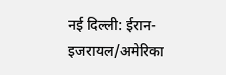नई दिल्ली: ईरान-इजरायल/अमेरिका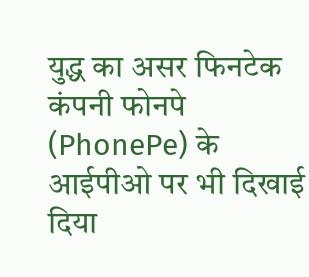युद्ध का असर फिनटेक कंपनी फोनपे (PhonePe) के आईपीओ पर भी दिखाई दिया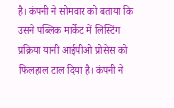है। कंपनी ने सोमवार को बताया कि उसने पब्लिक मार्केट में लिस्टिंग प्रक्रिया यानी आईपीओ प्रोसेस को फिलहाल टाल दिया है। कंपनी ने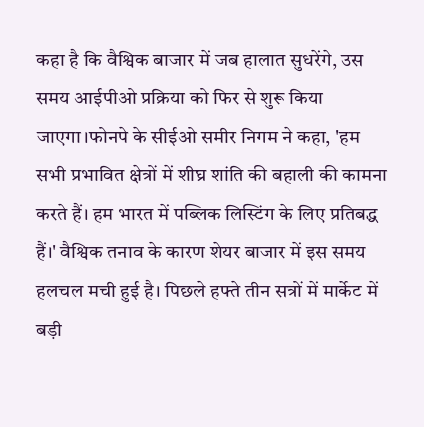कहा है कि वैश्विक बाजार में जब हालात सुधरेंगे, उस समय आईपीओ प्रक्रिया को फिर से शुरू किया जाएगा।फोनपे के सीईओ समीर निगम ने कहा, 'हम सभी प्रभावित क्षेत्रों में शीघ्र शांति की बहाली की कामना करते हैं। हम भारत में पब्लिक लिस्टिंग के लिए प्रतिबद्ध हैं।' वैश्विक तनाव के कारण शेयर बाजार में इस समय हलचल मची हुई है। पिछले हफ्ते तीन सत्रों में मार्केट में बड़ी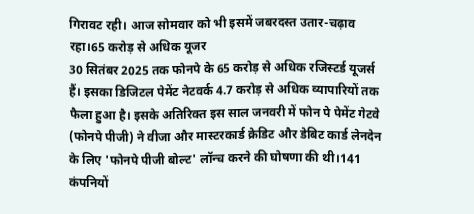गिरावट रही। आज सोमवार को भी इसमें जबरदस्त उतार-चढ़ाव रहा।65 करोड़ से अधिक यूजर
30 सितंबर 2025 तक फोनपे के 65 करोड़ से अधिक रजिस्टर्ड यूजर्स हैं। इसका डिजिटल पेमेंट नेटवर्क 4.7 करोड़ से अधिक व्यापारियों तक फैला हुआ है। इसके अतिरिक्त इस साल जनवरी में फोन पे पेमेंट गेटवे (फोनपे पीजी) ने वीजा और मास्टरकार्ड क्रेडिट और डेबिट कार्ड लेनदेन के लिए 'फोनपे पीजी बोल्ट' लॉन्च करने की घोषणा की थी।141 कंपनियों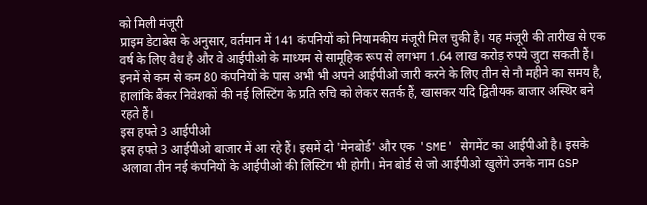को मिली मंजूरी
प्राइम डेटाबेस के अनुसार, वर्तमान में 141 कंपनियों को नियामकीय मंजूरी मिल चुकी है। यह मंजूरी की तारीख से एक वर्ष के लिए वैध है और वे आईपीओ के माध्यम से सामूहिक रूप से लगभग 1.64 लाख करोड़ रुपये जुटा सकती हैं। इनमें से कम से कम 80 कंपनियों के पास अभी भी अपने आईपीओ जारी करने के लिए तीन से नौ महीने का समय है, हालांकि बैंकर निवेशकों की नई लिस्टिंग के प्रति रुचि को लेकर सतर्क हैं, खासकर यदि द्वितीयक बाजार अस्थिर बने रहते हैं।
इस हफ्ते 3 आईपीओ
इस हफ्ते 3 आईपीओ बाजार में आ रहे हैं। इसमें दो 'मेनबोर्ड' और एक 'SME' सेगमेंट का आईपीओ है। इसके अलावा तीन नई कंपनियों के आईपीओ की लिस्टिंग भी होगी। मेन बोर्ड से जो आईपीओ खुलेंगे उनके नाम GSP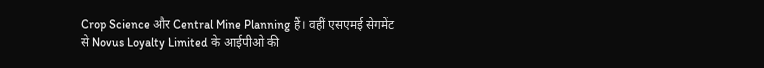Crop Science और Central Mine Planning हैं। वहीं एसएमई सेगमेंट से Novus Loyalty Limited के आईपीओ की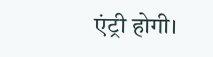एंट्री होगी।